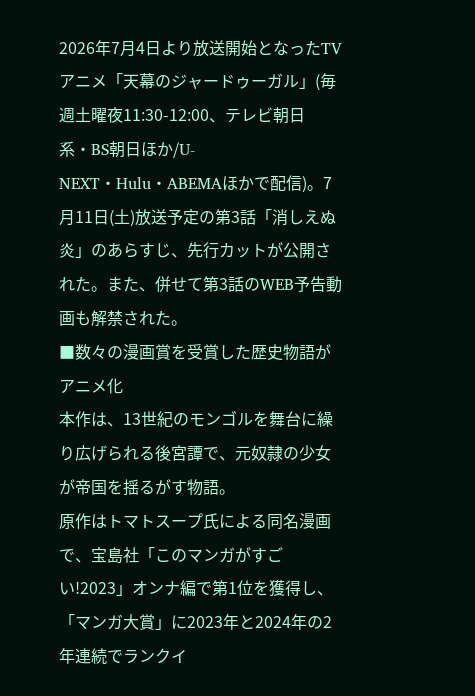2026年7月4日より放送開始となったTVアニメ「天幕のジャードゥーガル」(毎週土曜夜11:30-12:00、テレビ朝日系・BS朝日ほか/U-NEXT・Hulu・ABEMAほかで配信)。7月11日(土)放送予定の第3話「消しえぬ炎」のあらすじ、先行カットが公開された。また、併せて第3話のWEB予告動画も解禁された。
■数々の漫画賞を受賞した歴史物語がアニメ化
本作は、13世紀のモンゴルを舞台に繰り広げられる後宮譚で、元奴隷の少女が帝国を揺るがす物語。
原作はトマトスープ氏による同名漫画で、宝島社「このマンガがすごい!2023」オンナ編で第1位を獲得し、「マンガ大賞」に2023年と2024年の2年連続でランクイ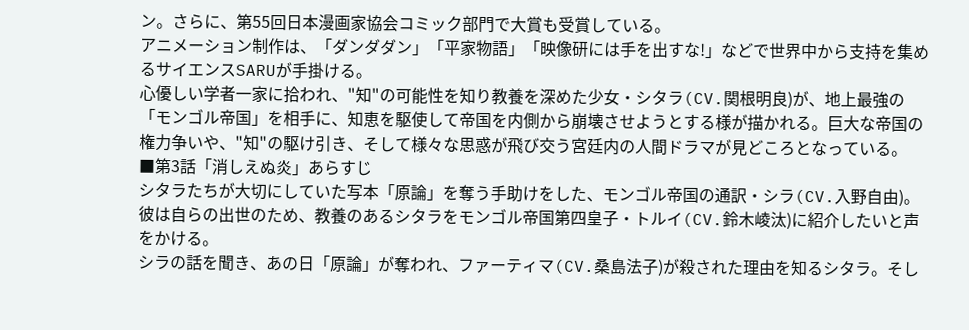ン。さらに、第55回日本漫画家協会コミック部門で大賞も受賞している。
アニメーション制作は、「ダンダダン」「平家物語」「映像研には手を出すな!」などで世界中から支持を集めるサイエンスSARUが手掛ける。
心優しい学者一家に拾われ、"知"の可能性を知り教養を深めた少女・シタラ(CV.関根明良)が、地上最強の「モンゴル帝国」を相手に、知恵を駆使して帝国を内側から崩壊させようとする様が描かれる。巨大な帝国の権力争いや、"知"の駆け引き、そして様々な思惑が飛び交う宮廷内の人間ドラマが見どころとなっている。
■第3話「消しえぬ炎」あらすじ
シタラたちが大切にしていた写本「原論」を奪う手助けをした、モンゴル帝国の通訳・シラ(CV.入野自由)。彼は自らの出世のため、教養のあるシタラをモンゴル帝国第四皇子・トルイ(CV.鈴木崚汰)に紹介したいと声をかける。
シラの話を聞き、あの日「原論」が奪われ、ファーティマ(CV.桑島法子)が殺された理由を知るシタラ。そし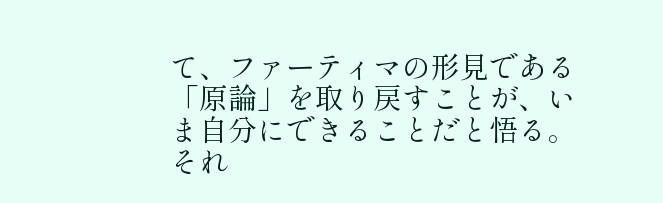て、ファーティマの形見である「原論」を取り戻すことが、いま自分にできることだと悟る。それ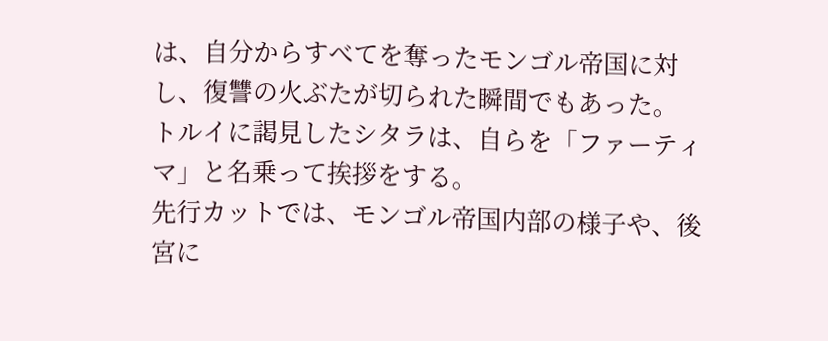は、自分からすべてを奪ったモンゴル帝国に対し、復讐の火ぶたが切られた瞬間でもあった。
トルイに謁見したシタラは、自らを「ファーティマ」と名乗って挨拶をする。
先行カットでは、モンゴル帝国内部の様子や、後宮に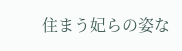住まう妃らの姿な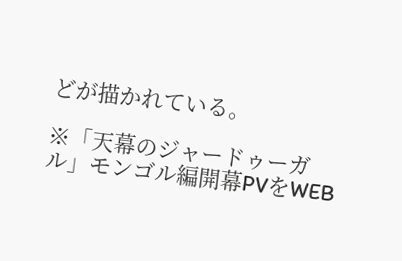どが描かれている。

※「天幕のジャードゥーガル」モンゴル編開幕PVをWEB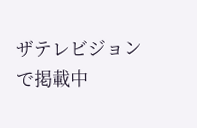ザテレビジョンで掲載中